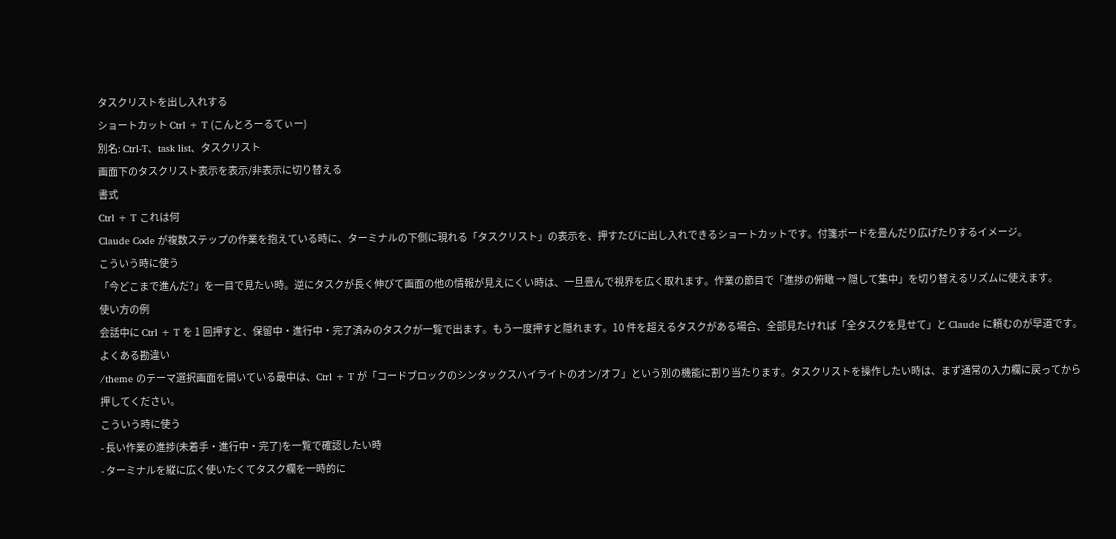タスクリストを出し入れする
ショートカット Ctrl + T (こんとろーるてぃー)
別名: Ctrl-T、task list、タスクリスト
画面下のタスクリスト表示を表示/非表示に切り替える
書式
Ctrl + T これは何
Claude Code が複数ステップの作業を抱えている時に、ターミナルの下側に現れる「タスクリスト」の表示を、押すたびに出し入れできるショートカットです。付箋ボードを畳んだり広げたりするイメージ。
こういう時に使う
「今どこまで進んだ?」を一目で見たい時。逆にタスクが長く伸びて画面の他の情報が見えにくい時は、一旦畳んで視界を広く取れます。作業の節目で「進捗の俯瞰 → 隠して集中」を切り替えるリズムに使えます。
使い方の例
会話中に Ctrl + T を 1 回押すと、保留中・進行中・完了済みのタスクが一覧で出ます。もう一度押すと隠れます。10 件を超えるタスクがある場合、全部見たければ「全タスクを見せて」と Claude に頼むのが早道です。
よくある勘違い
/theme のテーマ選択画面を開いている最中は、Ctrl + T が「コードブロックのシンタックスハイライトのオン/オフ」という別の機能に割り当たります。タスクリストを操作したい時は、まず通常の入力欄に戻ってから押してください。
こういう時に使う
- 長い作業の進捗(未着手・進行中・完了)を一覧で確認したい時
- ターミナルを縦に広く使いたくてタスク欄を一時的に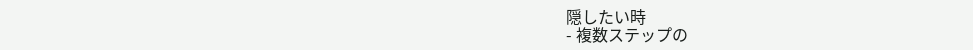隠したい時
- 複数ステップの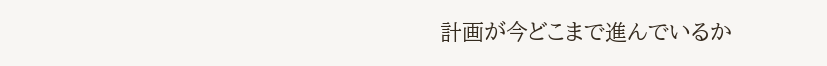計画が今どこまで進んでいるか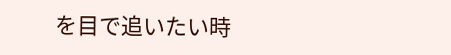を目で追いたい時